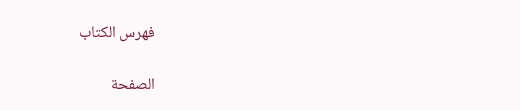فهرس الكتاب

الصفحة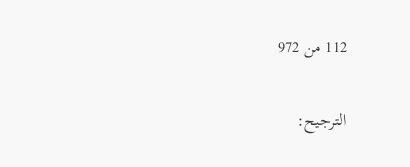112 من 972

الترجيح: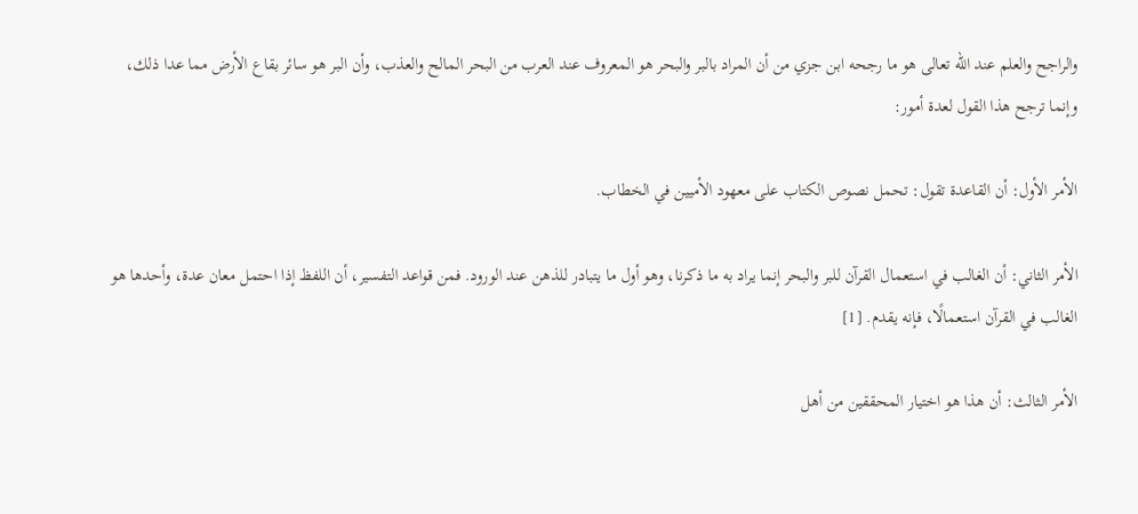والراجح والعلم عند الله تعالى هو ما رجحه ابن جزي من أن المراد بالبر والبحر هو المعروف عند العرب من البحر المالح والعذب، وأن البر هو سائر بقاع الأرض مما عدا ذلك، وإنما ترجح هذا القول لعدة أمور:

الأمر الأول: أن القاعدة تقول: تحمل نصوص الكتاب على معهود الأميين في الخطاب.

الأمر الثاني: أن الغالب في استعمال القرآن للبر والبحر إنما يراد به ما ذكرنا، وهو أول ما يتبادر للذهن عند الورود. فمن قواعد التفسير، أن اللفظ إذا احتمل معان عدة، وأحدها هو الغالب في القرآن استعمالًا، فإنه يقدم. [1]

الأمر الثالث: أن هذا هو اختيار المحققين من أهل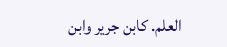العلم. كابن جرير وابن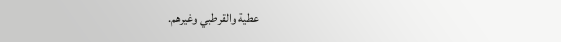عطية والقرطبي وغيرهم.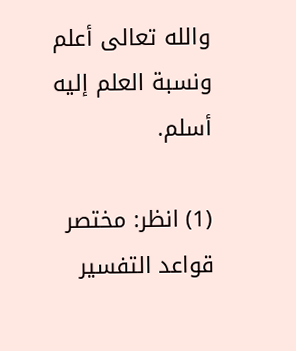والله تعالى أعلم ونسبة العلم إليه أسلم.

(1) انظر: مختصر قواعد التفسير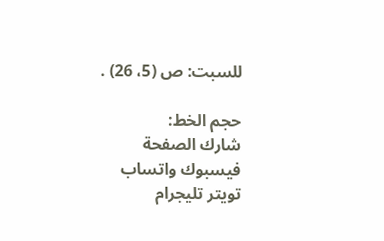للسبت: ص (5، 26) .

حجم الخط:
شارك الصفحة
فيسبوك واتساب تويتر تليجرام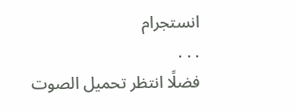انستجرام
. . .
فضلًا انتظر تحميل الصوت